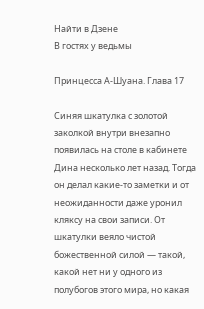Найти в Дзене
В гостях у ведьмы

Принцесса А-Шуана. Глава 17

Синяя шкатулка с золотой заколкой внутри внезапно появилась на столе в кабинете Дина несколько лет назад. Тогда он делал какие-то заметки и от неожиданности даже уронил кляксу на свои записи. От шкатулки веяло чистой божественной силой ― такой, какой нет ни у одного из полубогов этого мира, но какая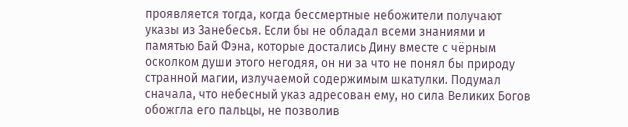проявляется тогда, когда бессмертные небожители получают указы из Занебесья. Если бы не обладал всеми знаниями и памятью Бай Фэна, которые достались Дину вместе с чёрным осколком души этого негодяя, он ни за что не понял бы природу странной магии, излучаемой содержимым шкатулки. Подумал сначала, что небесный указ адресован ему, но сила Великих Богов обожгла его пальцы, не позволив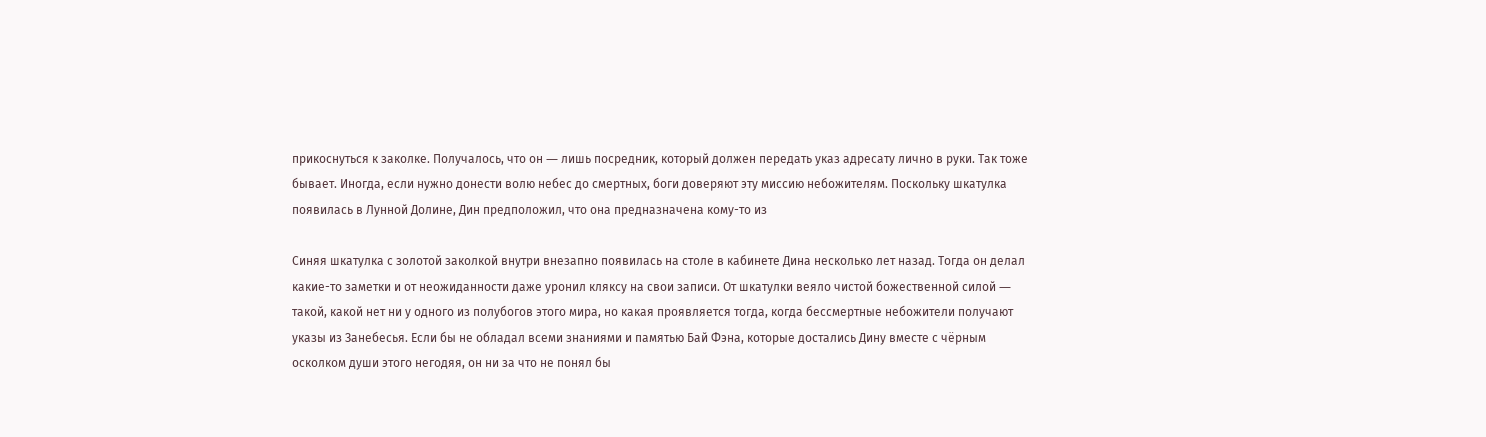прикоснуться к заколке. Получалось, что он ― лишь посредник, который должен передать указ адресату лично в руки. Так тоже бывает. Иногда, если нужно донести волю небес до смертных, боги доверяют эту миссию небожителям. Поскольку шкатулка появилась в Лунной Долине, Дин предположил, что она предназначена кому-то из

Синяя шкатулка с золотой заколкой внутри внезапно появилась на столе в кабинете Дина несколько лет назад. Тогда он делал какие-то заметки и от неожиданности даже уронил кляксу на свои записи. От шкатулки веяло чистой божественной силой ― такой, какой нет ни у одного из полубогов этого мира, но какая проявляется тогда, когда бессмертные небожители получают указы из Занебесья. Если бы не обладал всеми знаниями и памятью Бай Фэна, которые достались Дину вместе с чёрным осколком души этого негодяя, он ни за что не понял бы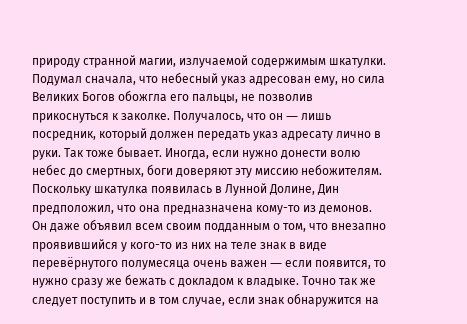природу странной магии, излучаемой содержимым шкатулки. Подумал сначала, что небесный указ адресован ему, но сила Великих Богов обожгла его пальцы, не позволив прикоснуться к заколке. Получалось, что он ― лишь посредник, который должен передать указ адресату лично в руки. Так тоже бывает. Иногда, если нужно донести волю небес до смертных, боги доверяют эту миссию небожителям. Поскольку шкатулка появилась в Лунной Долине, Дин предположил, что она предназначена кому-то из демонов. Он даже объявил всем своим подданным о том, что внезапно проявившийся у кого-то из них на теле знак в виде перевёрнутого полумесяца очень важен ― если появится, то нужно сразу же бежать с докладом к владыке. Точно так же следует поступить и в том случае, если знак обнаружится на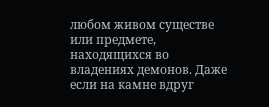любом живом существе или предмете, находящихся во владениях демонов. Даже если на камне вдруг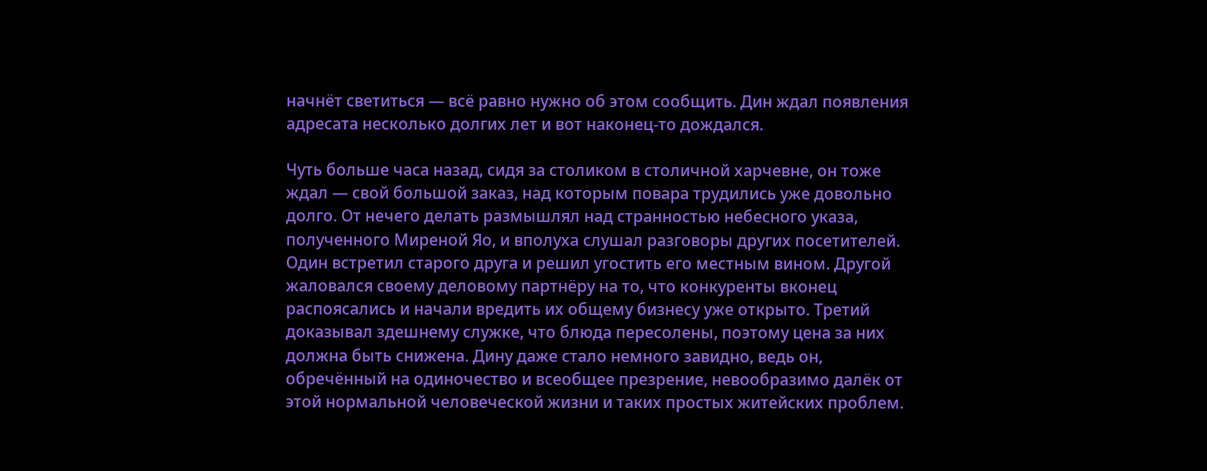начнёт светиться ― всё равно нужно об этом сообщить. Дин ждал появления адресата несколько долгих лет и вот наконец-то дождался.

Чуть больше часа назад, сидя за столиком в столичной харчевне, он тоже ждал ― свой большой заказ, над которым повара трудились уже довольно долго. От нечего делать размышлял над странностью небесного указа, полученного Миреной Яо, и вполуха слушал разговоры других посетителей. Один встретил старого друга и решил угостить его местным вином. Другой жаловался своему деловому партнёру на то, что конкуренты вконец распоясались и начали вредить их общему бизнесу уже открыто. Третий доказывал здешнему служке, что блюда пересолены, поэтому цена за них должна быть снижена. Дину даже стало немного завидно, ведь он, обречённый на одиночество и всеобщее презрение, невообразимо далёк от этой нормальной человеческой жизни и таких простых житейских проблем.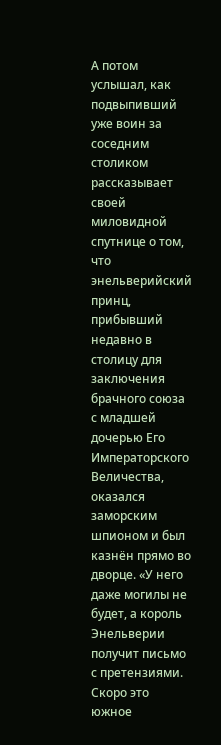А потом услышал, как подвыпивший уже воин за соседним столиком рассказывает своей миловидной спутнице о том, что энельверийский принц, прибывший недавно в столицу для заключения брачного союза с младшей дочерью Его Императорского Величества, оказался заморским шпионом и был казнён прямо во дворце. «У него даже могилы не будет, а король Энельверии получит письмо с претензиями. Скоро это южное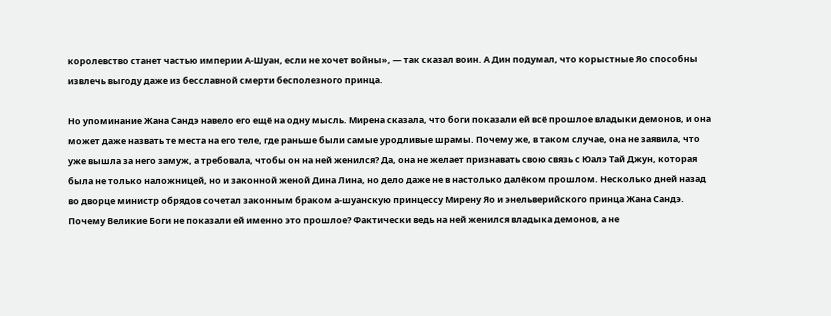королевство станет частью империи А-Шуан, если не хочет войны», ― так сказал воин. А Дин подумал, что корыстные Яо способны извлечь выгоду даже из бесславной смерти бесполезного принца.

Но упоминание Жана Сандэ навело его ещё на одну мысль. Мирена сказала, что боги показали ей всё прошлое владыки демонов, и она может даже назвать те места на его теле, где раньше были самые уродливые шрамы. Почему же, в таком случае, она не заявила, что уже вышла за него замуж, а требовала, чтобы он на ней женился? Да, она не желает признавать свою связь с Юалэ Тай Джун, которая была не только наложницей, но и законной женой Дина Лина, но дело даже не в настолько далёком прошлом. Несколько дней назад во дворце министр обрядов сочетал законным браком а-шуанскую принцессу Мирену Яо и энельверийского принца Жана Сандэ. Почему Великие Боги не показали ей именно это прошлое? Фактически ведь на ней женился владыка демонов, а не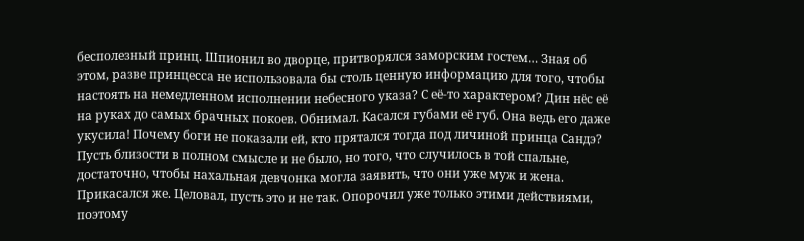бесполезный принц. Шпионил во дворце, притворялся заморским гостем… Зная об этом, разве принцесса не использовала бы столь ценную информацию для того, чтобы настоять на немедленном исполнении небесного указа? С её-то характером? Дин нёс её на руках до самых брачных покоев. Обнимал. Касался губами её губ. Она ведь его даже укусила! Почему боги не показали ей, кто прятался тогда под личиной принца Сандэ? Пусть близости в полном смысле и не было, но того, что случилось в той спальне, достаточно, чтобы нахальная девчонка могла заявить, что они уже муж и жена. Прикасался же. Целовал, пусть это и не так. Опорочил уже только этими действиями, поэтому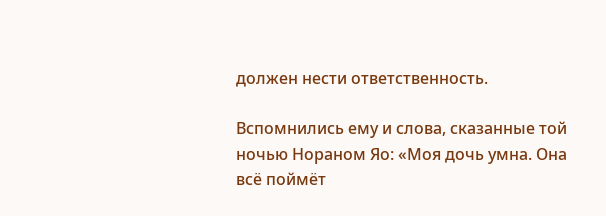должен нести ответственность.

Вспомнились ему и слова, сказанные той ночью Нораном Яо: «Моя дочь умна. Она всё поймёт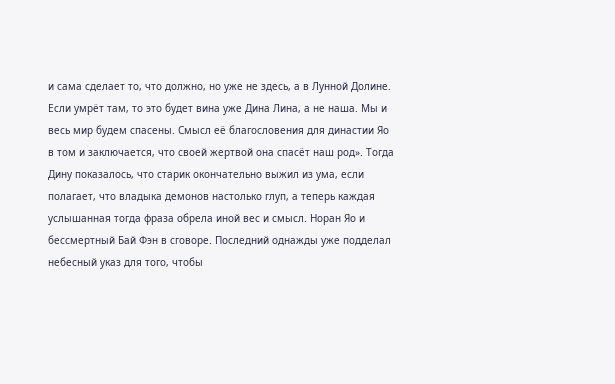и сама сделает то, что должно, но уже не здесь, а в Лунной Долине. Если умрёт там, то это будет вина уже Дина Лина, а не наша. Мы и весь мир будем спасены. Смысл её благословения для династии Яо в том и заключается, что своей жертвой она спасёт наш род». Тогда Дину показалось, что старик окончательно выжил из ума, если полагает, что владыка демонов настолько глуп, а теперь каждая услышанная тогда фраза обрела иной вес и смысл. Норан Яо и бессмертный Бай Фэн в сговоре. Последний однажды уже подделал небесный указ для того, чтобы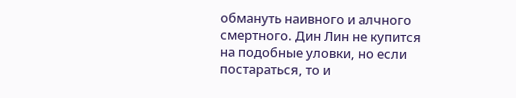обмануть наивного и алчного смертного. Дин Лин не купится на подобные уловки, но если постараться, то и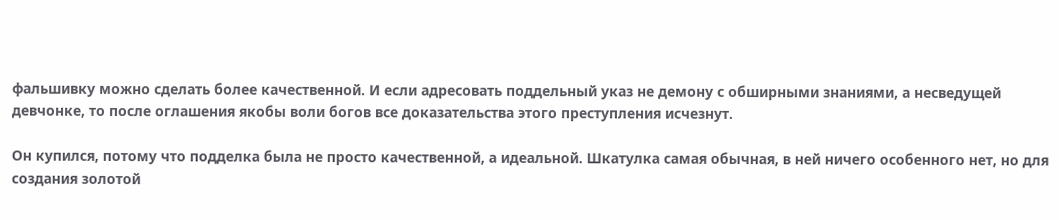фальшивку можно сделать более качественной. И если адресовать поддельный указ не демону с обширными знаниями, а несведущей девчонке, то после оглашения якобы воли богов все доказательства этого преступления исчезнут.

Он купился, потому что подделка была не просто качественной, а идеальной. Шкатулка самая обычная, в ней ничего особенного нет, но для создания золотой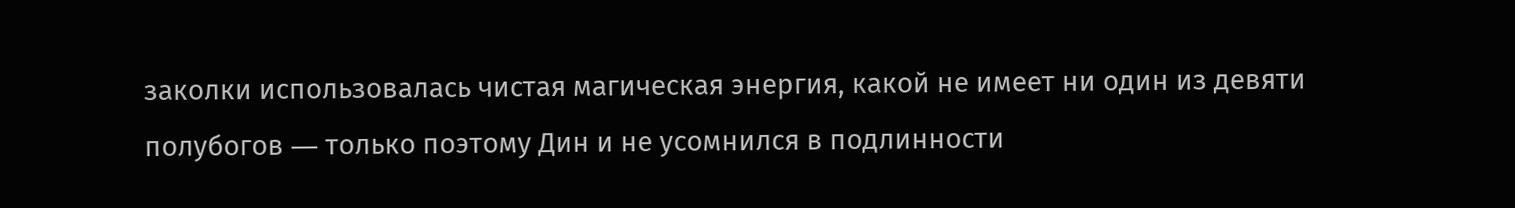заколки использовалась чистая магическая энергия, какой не имеет ни один из девяти полубогов ― только поэтому Дин и не усомнился в подлинности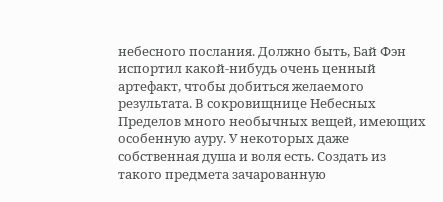небесного послания. Должно быть, Бай Фэн испортил какой-нибудь очень ценный артефакт, чтобы добиться желаемого результата. В сокровищнице Небесных Пределов много необычных вещей, имеющих особенную ауру. У некоторых даже собственная душа и воля есть. Создать из такого предмета зачарованную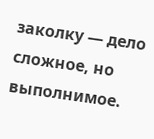заколку ― дело сложное, но выполнимое.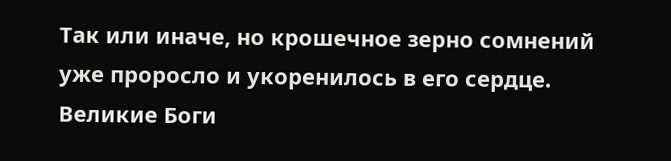Так или иначе, но крошечное зерно сомнений уже проросло и укоренилось в его сердце. Великие Боги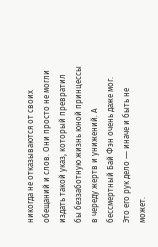никогда не отказываются от своих обещаний и слов. Они просто не могли издать такой указ, который превратил бы беззаботную жизнь юной принцессы в череду жертв и унижений. А бессмертный Бай Фэн очень даже мог. Это его рук дело ― иначе и быть не может.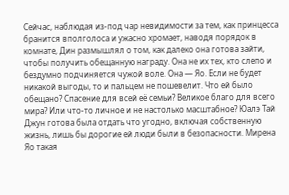Сейчас, наблюдая из-под чар невидимости за тем, как принцесса бранится вполголоса и ужасно хромает, наводя порядок в комнате, Дин размышлял о том, как далеко она готова зайти, чтобы получить обещанную награду. Она не их тех, кто слепо и бездумно подчиняется чужой воле. Она ― Яо. Если не будет никакой выгоды, то и пальцем не пошевелит. Что ей было обещано? Спасение для всей её семьи? Великое благо для всего мира? Или что-то личное и не настолько масштабное? Юалэ Тай Джун готова была отдать что угодно, включая собственную жизнь, лишь бы дорогие ей люди были в безопасности. Мирена Яо такая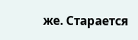же. Старается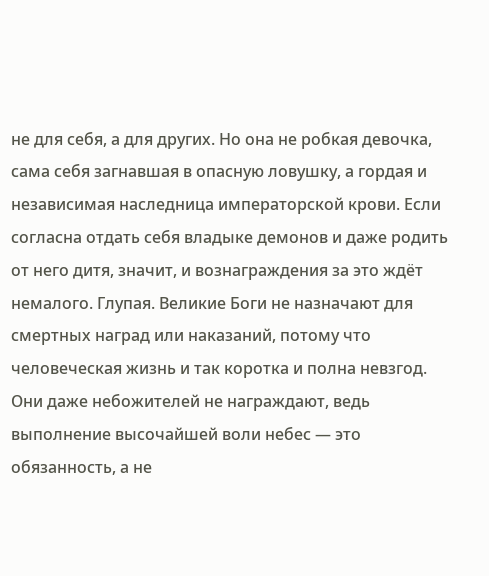не для себя, а для других. Но она не робкая девочка, сама себя загнавшая в опасную ловушку, а гордая и независимая наследница императорской крови. Если согласна отдать себя владыке демонов и даже родить от него дитя, значит, и вознаграждения за это ждёт немалого. Глупая. Великие Боги не назначают для смертных наград или наказаний, потому что человеческая жизнь и так коротка и полна невзгод. Они даже небожителей не награждают, ведь выполнение высочайшей воли небес ― это обязанность, а не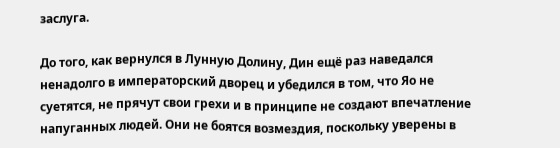заслуга.

До того, как вернулся в Лунную Долину, Дин ещё раз наведался ненадолго в императорский дворец и убедился в том, что Яо не суетятся, не прячут свои грехи и в принципе не создают впечатление напуганных людей. Они не боятся возмездия, поскольку уверены в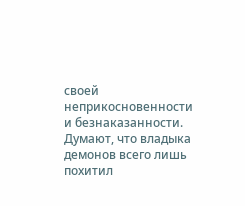своей неприкосновенности и безнаказанности. Думают, что владыка демонов всего лишь похитил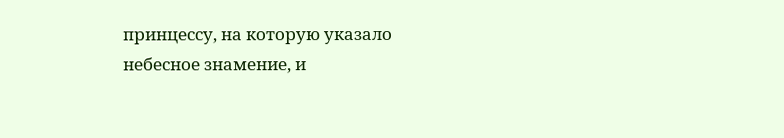принцессу, на которую указало небесное знамение, и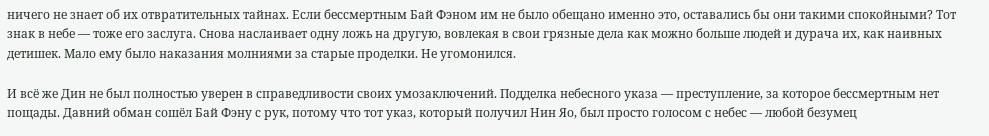ничего не знает об их отвратительных тайнах. Если бессмертным Бай Фэном им не было обещано именно это, оставались бы они такими спокойными? Тот знак в небе ― тоже его заслуга. Снова наслаивает одну ложь на другую, вовлекая в свои грязные дела как можно больше людей и дурача их, как наивных детишек. Мало ему было наказания молниями за старые проделки. Не угомонился.

И всё же Дин не был полностью уверен в справедливости своих умозаключений. Подделка небесного указа ― преступление, за которое бессмертным нет пощады. Давний обман сошёл Бай Фэну с рук, потому что тот указ, который получил Нин Яо, был просто голосом с небес ― любой безумец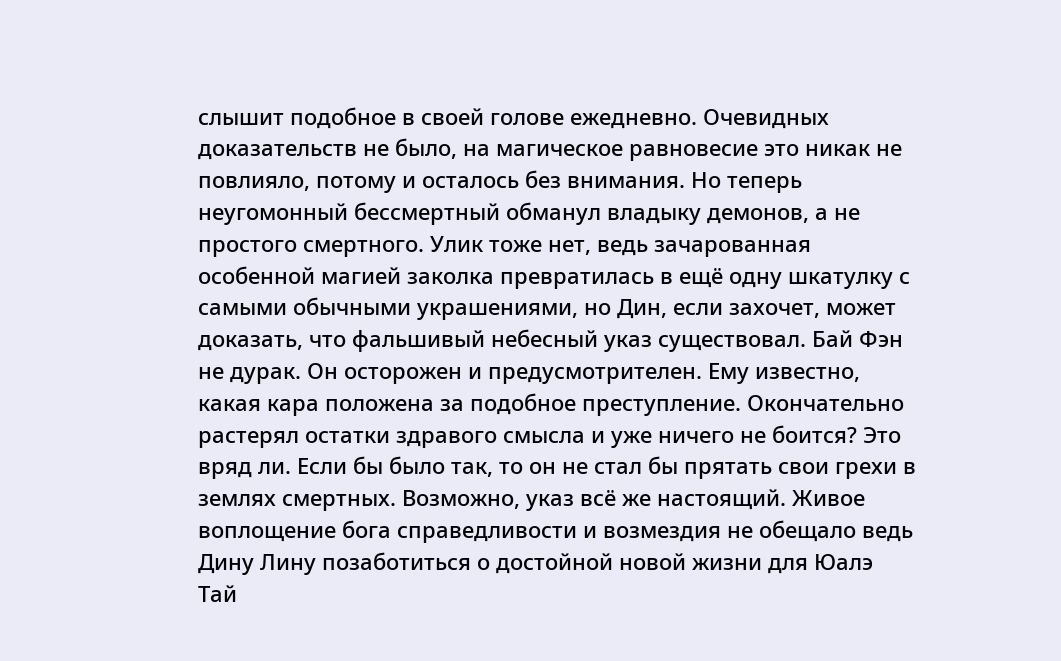слышит подобное в своей голове ежедневно. Очевидных доказательств не было, на магическое равновесие это никак не повлияло, потому и осталось без внимания. Но теперь неугомонный бессмертный обманул владыку демонов, а не простого смертного. Улик тоже нет, ведь зачарованная особенной магией заколка превратилась в ещё одну шкатулку с самыми обычными украшениями, но Дин, если захочет, может доказать, что фальшивый небесный указ существовал. Бай Фэн не дурак. Он осторожен и предусмотрителен. Ему известно, какая кара положена за подобное преступление. Окончательно растерял остатки здравого смысла и уже ничего не боится? Это вряд ли. Если бы было так, то он не стал бы прятать свои грехи в землях смертных. Возможно, указ всё же настоящий. Живое воплощение бога справедливости и возмездия не обещало ведь Дину Лину позаботиться о достойной новой жизни для Юалэ Тай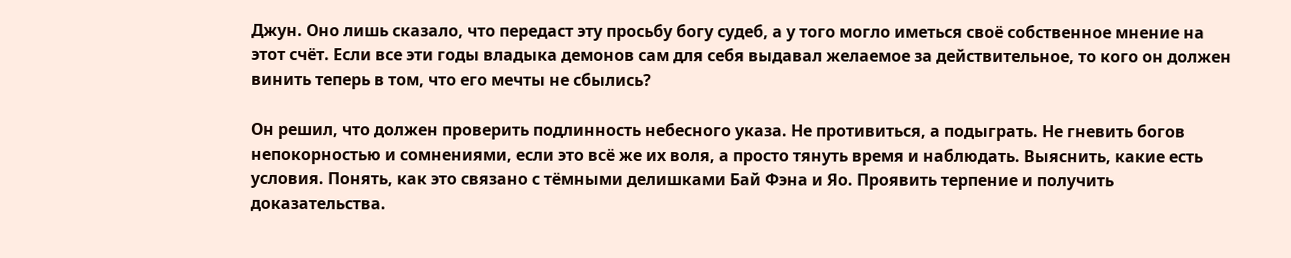Джун. Оно лишь сказало, что передаст эту просьбу богу судеб, а у того могло иметься своё собственное мнение на этот счёт. Если все эти годы владыка демонов сам для себя выдавал желаемое за действительное, то кого он должен винить теперь в том, что его мечты не сбылись?

Он решил, что должен проверить подлинность небесного указа. Не противиться, а подыграть. Не гневить богов непокорностью и сомнениями, если это всё же их воля, а просто тянуть время и наблюдать. Выяснить, какие есть условия. Понять, как это связано с тёмными делишками Бай Фэна и Яо. Проявить терпение и получить доказательства.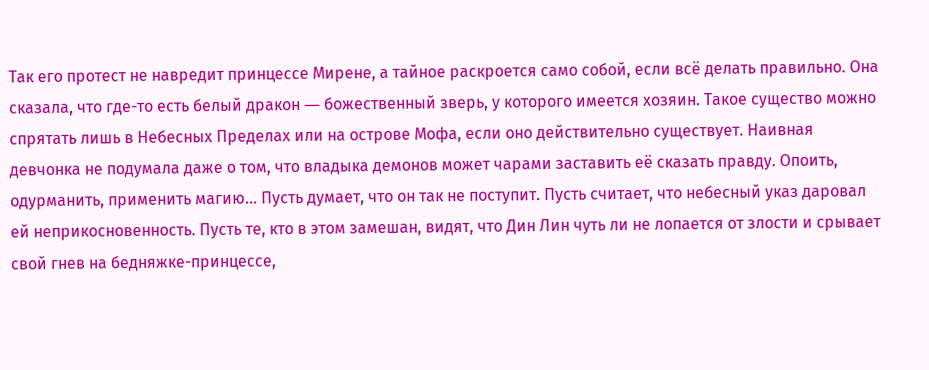Так его протест не навредит принцессе Мирене, а тайное раскроется само собой, если всё делать правильно. Она сказала, что где-то есть белый дракон ― божественный зверь, у которого имеется хозяин. Такое существо можно спрятать лишь в Небесных Пределах или на острове Мофа, если оно действительно существует. Наивная девчонка не подумала даже о том, что владыка демонов может чарами заставить её сказать правду. Опоить, одурманить, применить магию… Пусть думает, что он так не поступит. Пусть считает, что небесный указ даровал ей неприкосновенность. Пусть те, кто в этом замешан, видят, что Дин Лин чуть ли не лопается от злости и срывает свой гнев на бедняжке-принцессе,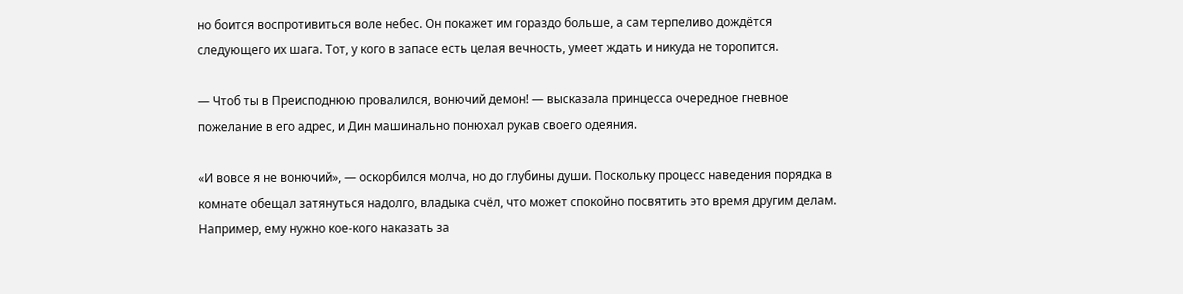но боится воспротивиться воле небес. Он покажет им гораздо больше, а сам терпеливо дождётся следующего их шага. Тот, у кого в запасе есть целая вечность, умеет ждать и никуда не торопится.

― Чтоб ты в Преисподнюю провалился, вонючий демон! ― высказала принцесса очередное гневное пожелание в его адрес, и Дин машинально понюхал рукав своего одеяния.

«И вовсе я не вонючий», ― оскорбился молча, но до глубины души. Поскольку процесс наведения порядка в комнате обещал затянуться надолго, владыка счёл, что может спокойно посвятить это время другим делам. Например, ему нужно кое-кого наказать за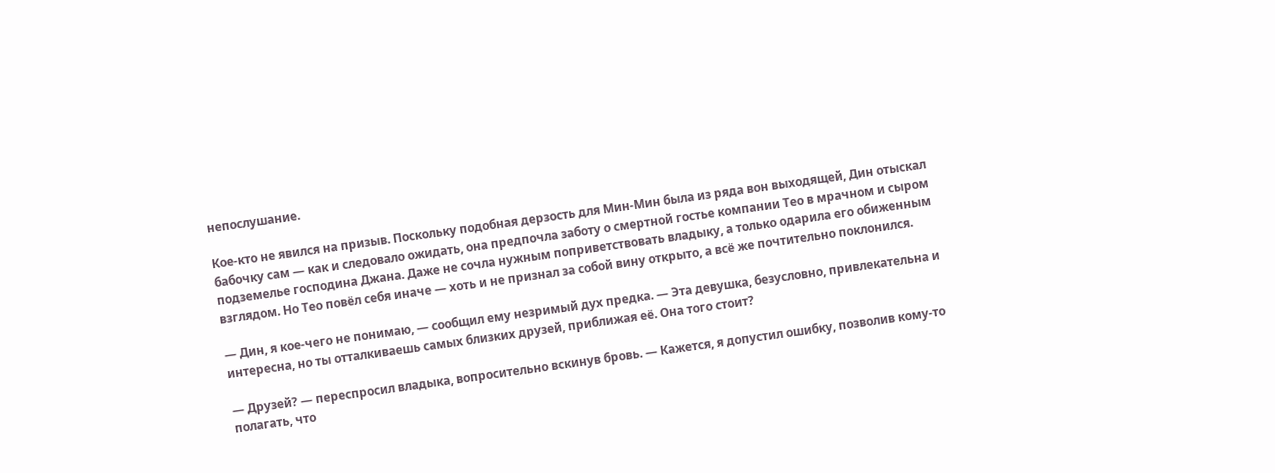непослушание.

Кое-кто не явился на призыв. Поскольку подобная дерзость для Мин-Мин была из ряда вон выходящей, Дин отыскал бабочку сам ― как и следовало ожидать, она предпочла заботу о смертной гостье компании Тео в мрачном и сыром подземелье господина Джана. Даже не сочла нужным поприветствовать владыку, а только одарила его обиженным взглядом. Но Тео повёл себя иначе ― хоть и не признал за собой вину открыто, а всё же почтительно поклонился.

― Дин, я кое-чего не понимаю, ― сообщил ему незримый дух предка. ― Эта девушка, безусловно, привлекательна и интересна, но ты отталкиваешь самых близких друзей, приближая её. Она того стоит?

― Друзей? ― переспросил владыка, вопросительно вскинув бровь. ― Кажется, я допустил ошибку, позволив кому-то полагать, что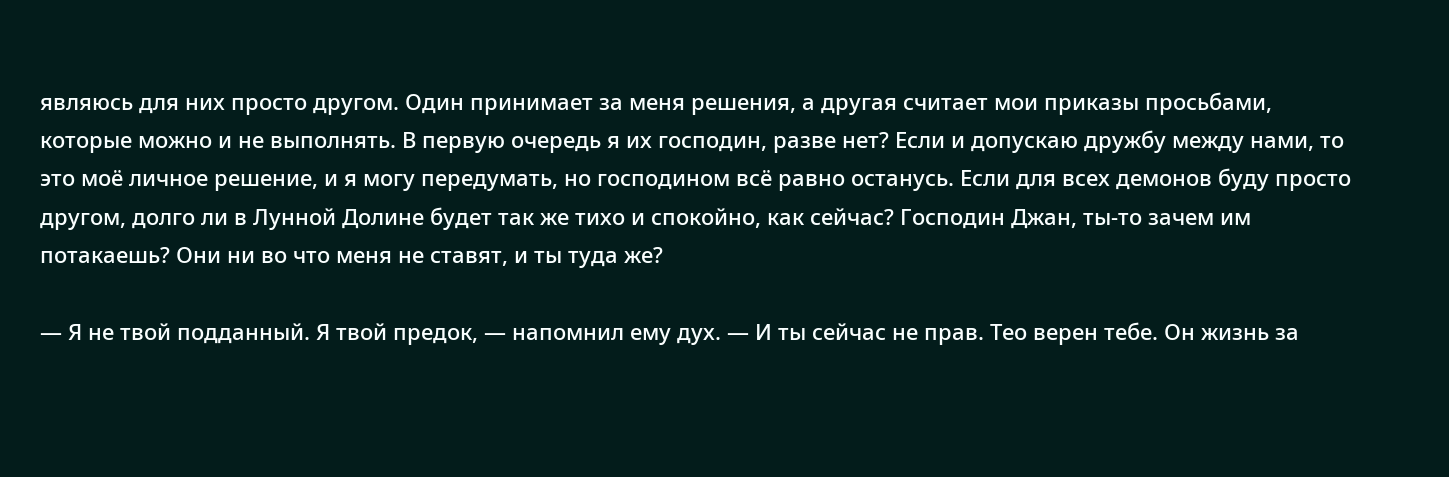являюсь для них просто другом. Один принимает за меня решения, а другая считает мои приказы просьбами, которые можно и не выполнять. В первую очередь я их господин, разве нет? Если и допускаю дружбу между нами, то это моё личное решение, и я могу передумать, но господином всё равно останусь. Если для всех демонов буду просто другом, долго ли в Лунной Долине будет так же тихо и спокойно, как сейчас? Господин Джан, ты-то зачем им потакаешь? Они ни во что меня не ставят, и ты туда же?

― Я не твой подданный. Я твой предок, ― напомнил ему дух. ― И ты сейчас не прав. Тео верен тебе. Он жизнь за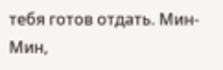тебя готов отдать. Мин-Мин,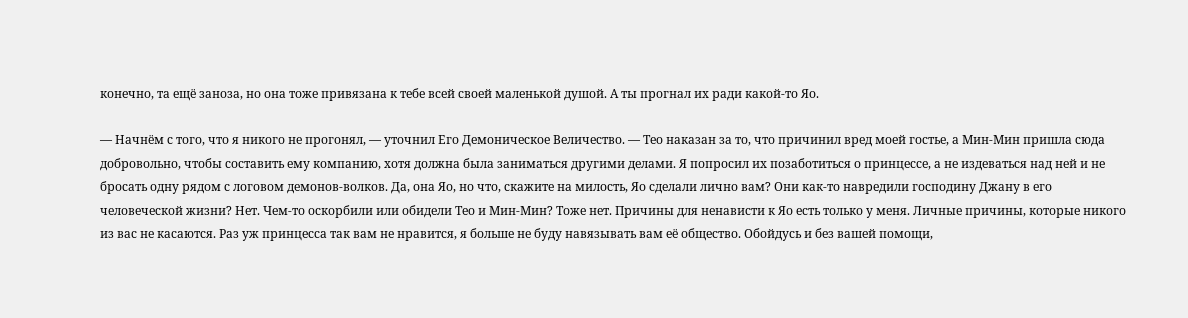конечно, та ещё заноза, но она тоже привязана к тебе всей своей маленькой душой. А ты прогнал их ради какой-то Яо.

― Начнём с того, что я никого не прогонял, ― уточнил Его Демоническое Величество. ― Тео наказан за то, что причинил вред моей гостье, а Мин-Мин пришла сюда добровольно, чтобы составить ему компанию, хотя должна была заниматься другими делами. Я попросил их позаботиться о принцессе, а не издеваться над ней и не бросать одну рядом с логовом демонов-волков. Да, она Яо, но что, скажите на милость, Яо сделали лично вам? Они как-то навредили господину Джану в его человеческой жизни? Нет. Чем-то оскорбили или обидели Тео и Мин-Мин? Тоже нет. Причины для ненависти к Яо есть только у меня. Личные причины, которые никого из вас не касаются. Раз уж принцесса так вам не нравится, я больше не буду навязывать вам её общество. Обойдусь и без вашей помощи,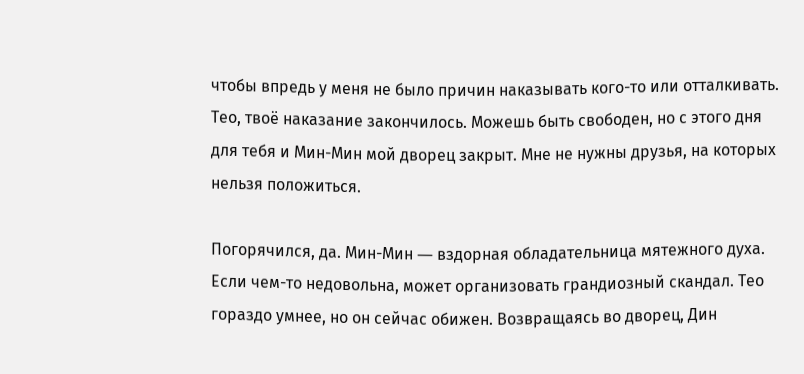чтобы впредь у меня не было причин наказывать кого-то или отталкивать. Тео, твоё наказание закончилось. Можешь быть свободен, но с этого дня для тебя и Мин-Мин мой дворец закрыт. Мне не нужны друзья, на которых нельзя положиться.

Погорячился, да. Мин-Мин ― вздорная обладательница мятежного духа. Если чем-то недовольна, может организовать грандиозный скандал. Тео гораздо умнее, но он сейчас обижен. Возвращаясь во дворец, Дин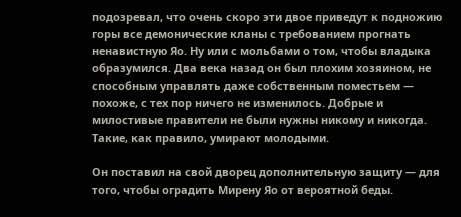подозревал, что очень скоро эти двое приведут к подножию горы все демонические кланы с требованием прогнать ненавистную Яо. Ну или с мольбами о том, чтобы владыка образумился. Два века назад он был плохим хозяином, не способным управлять даже собственным поместьем ― похоже, с тех пор ничего не изменилось. Добрые и милостивые правители не были нужны никому и никогда. Такие, как правило, умирают молодыми.

Он поставил на свой дворец дополнительную защиту ― для того, чтобы оградить Мирену Яо от вероятной беды.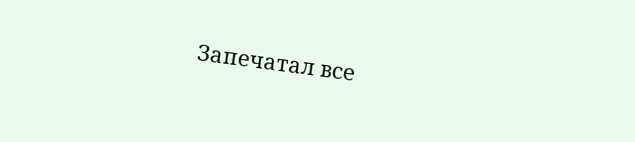Запечатал все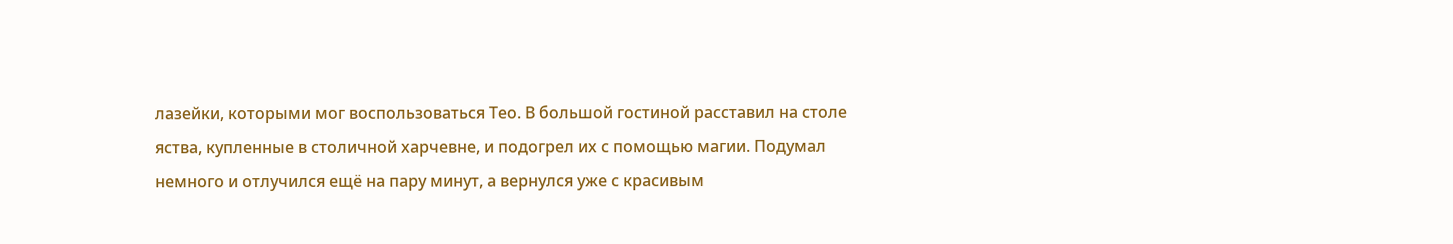лазейки, которыми мог воспользоваться Тео. В большой гостиной расставил на столе яства, купленные в столичной харчевне, и подогрел их с помощью магии. Подумал немного и отлучился ещё на пару минут, а вернулся уже с красивым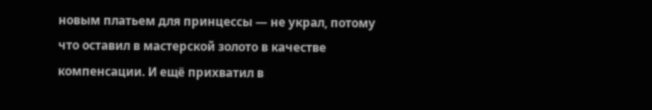новым платьем для принцессы ― не украл, потому что оставил в мастерской золото в качестве компенсации. И ещё прихватил в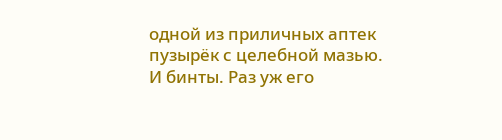одной из приличных аптек пузырёк с целебной мазью. И бинты. Раз уж его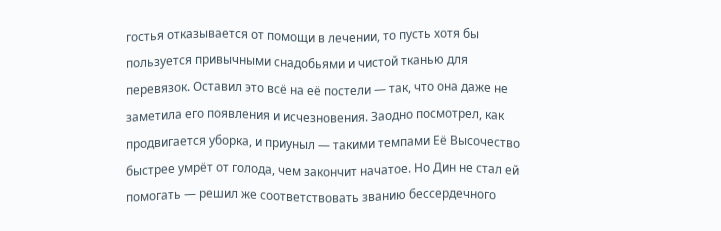гостья отказывается от помощи в лечении, то пусть хотя бы пользуется привычными снадобьями и чистой тканью для перевязок. Оставил это всё на её постели ― так, что она даже не заметила его появления и исчезновения. Заодно посмотрел, как продвигается уборка, и приуныл ― такими темпами Её Высочество быстрее умрёт от голода, чем закончит начатое. Но Дин не стал ей помогать ― решил же соответствовать званию бессердечного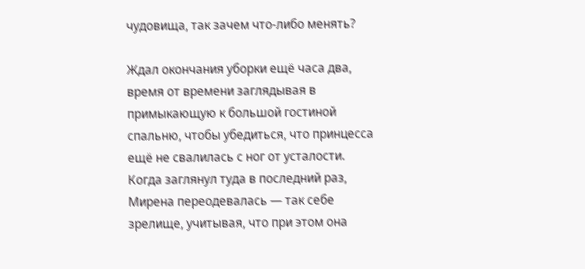чудовища, так зачем что-либо менять?

Ждал окончания уборки ещё часа два, время от времени заглядывая в примыкающую к большой гостиной спальню, чтобы убедиться, что принцесса ещё не свалилась с ног от усталости. Когда заглянул туда в последний раз, Мирена переодевалась ― так себе зрелище, учитывая, что при этом она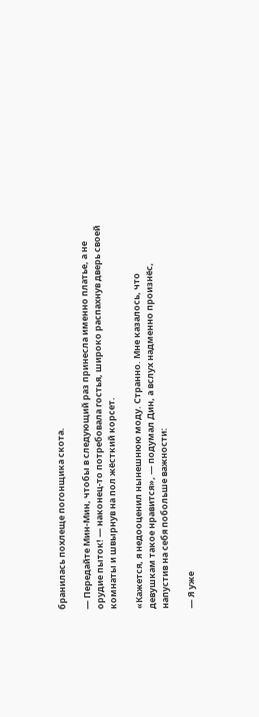бранилась похлеще погонщика скота.

― Передайте Мин-Мин, чтобы в следующий раз принесла именно платье, а не орудие пыток! ― наконец-то потребовала гостья, широко распахнув дверь своей комнаты и швырнув на пол жёсткий корсет.

«Кажется, я недооценил нынешнюю моду. Странно. Мне казалось, что девушкам такое нравится», ― подумал Дин, а вслух надменно произнёс, напустив на себя побольше важности:

― Я уже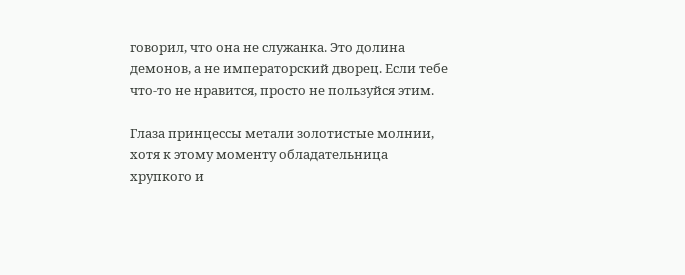говорил, что она не служанка. Это долина демонов, а не императорский дворец. Если тебе что-то не нравится, просто не пользуйся этим.

Глаза принцессы метали золотистые молнии, хотя к этому моменту обладательница хрупкого и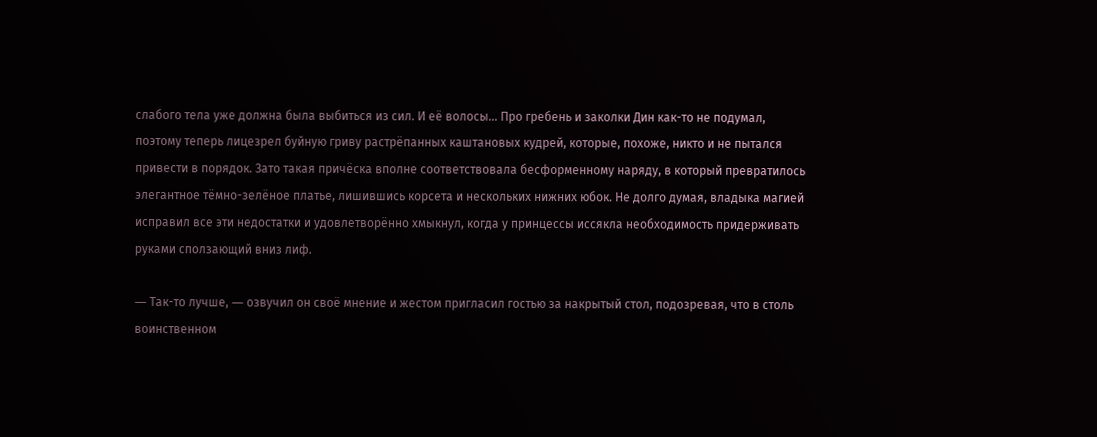слабого тела уже должна была выбиться из сил. И её волосы… Про гребень и заколки Дин как-то не подумал, поэтому теперь лицезрел буйную гриву растрёпанных каштановых кудрей, которые, похоже, никто и не пытался привести в порядок. Зато такая причёска вполне соответствовала бесформенному наряду, в который превратилось элегантное тёмно-зелёное платье, лишившись корсета и нескольких нижних юбок. Не долго думая, владыка магией исправил все эти недостатки и удовлетворённо хмыкнул, когда у принцессы иссякла необходимость придерживать руками сползающий вниз лиф.

― Так-то лучше, ― озвучил он своё мнение и жестом пригласил гостью за накрытый стол, подозревая, что в столь воинственном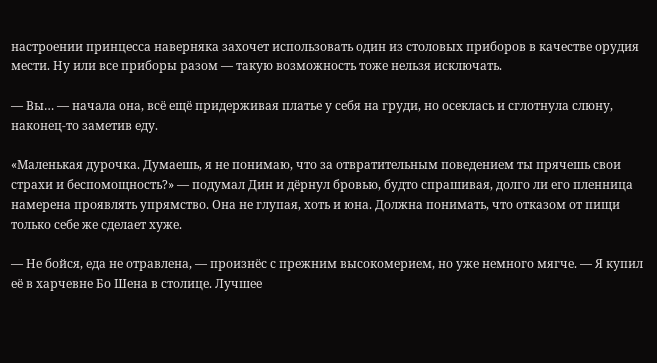настроении принцесса наверняка захочет использовать один из столовых приборов в качестве орудия мести. Ну или все приборы разом ― такую возможность тоже нельзя исключать.

― Вы… ― начала она, всё ещё придерживая платье у себя на груди, но осеклась и сглотнула слюну, наконец-то заметив еду.

«Маленькая дурочка. Думаешь, я не понимаю, что за отвратительным поведением ты прячешь свои страхи и беспомощность?» ― подумал Дин и дёрнул бровью, будто спрашивая, долго ли его пленница намерена проявлять упрямство. Она не глупая, хоть и юна. Должна понимать, что отказом от пищи только себе же сделает хуже.

― Не бойся, еда не отравлена, ― произнёс с прежним высокомерием, но уже немного мягче. ― Я купил её в харчевне Бо Шена в столице. Лучшее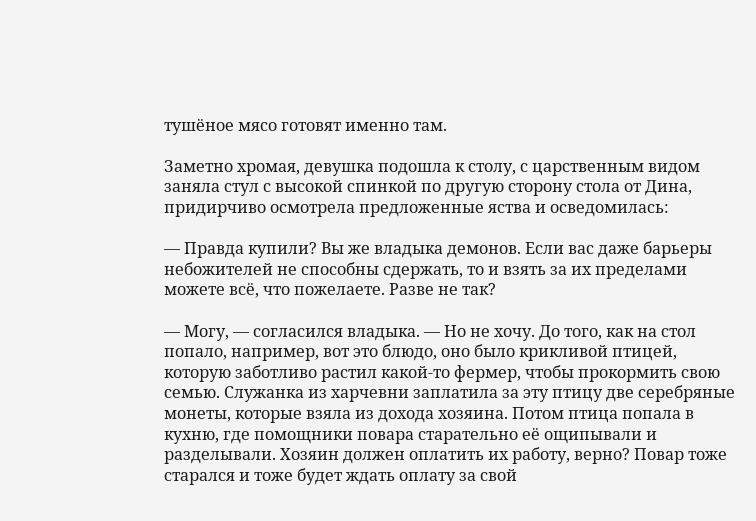тушёное мясо готовят именно там.

Заметно хромая, девушка подошла к столу, с царственным видом заняла стул с высокой спинкой по другую сторону стола от Дина, придирчиво осмотрела предложенные яства и осведомилась:

― Правда купили? Вы же владыка демонов. Если вас даже барьеры небожителей не способны сдержать, то и взять за их пределами можете всё, что пожелаете. Разве не так?

― Могу, ― согласился владыка. ― Но не хочу. До того, как на стол попало, например, вот это блюдо, оно было крикливой птицей, которую заботливо растил какой-то фермер, чтобы прокормить свою семью. Служанка из харчевни заплатила за эту птицу две серебряные монеты, которые взяла из дохода хозяина. Потом птица попала в кухню, где помощники повара старательно её ощипывали и разделывали. Хозяин должен оплатить их работу, верно? Повар тоже старался и тоже будет ждать оплату за свой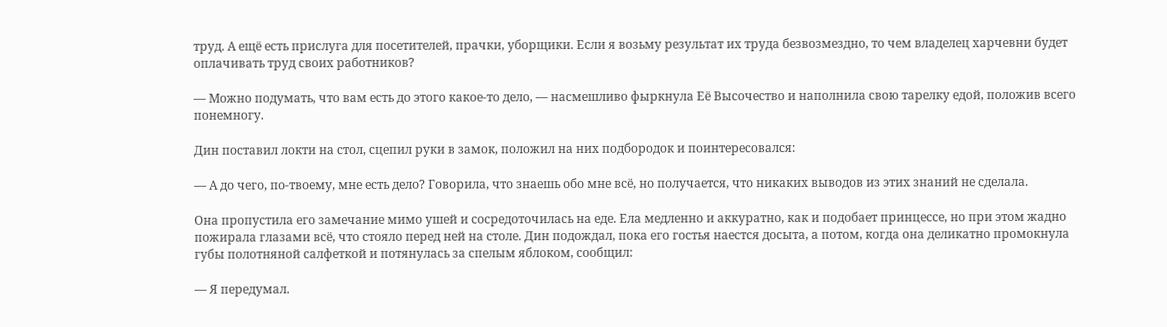труд. А ещё есть прислуга для посетителей, прачки, уборщики. Если я возьму результат их труда безвозмездно, то чем владелец харчевни будет оплачивать труд своих работников?

― Можно подумать, что вам есть до этого какое-то дело, ― насмешливо фыркнула Её Высочество и наполнила свою тарелку едой, положив всего понемногу.

Дин поставил локти на стол, сцепил руки в замок, положил на них подбородок и поинтересовался:

― А до чего, по-твоему, мне есть дело? Говорила, что знаешь обо мне всё, но получается, что никаких выводов из этих знаний не сделала.

Она пропустила его замечание мимо ушей и сосредоточилась на еде. Ела медленно и аккуратно, как и подобает принцессе, но при этом жадно пожирала глазами всё, что стояло перед ней на столе. Дин подождал, пока его гостья наестся досыта, а потом, когда она деликатно промокнула губы полотняной салфеткой и потянулась за спелым яблоком, сообщил:

― Я передумал.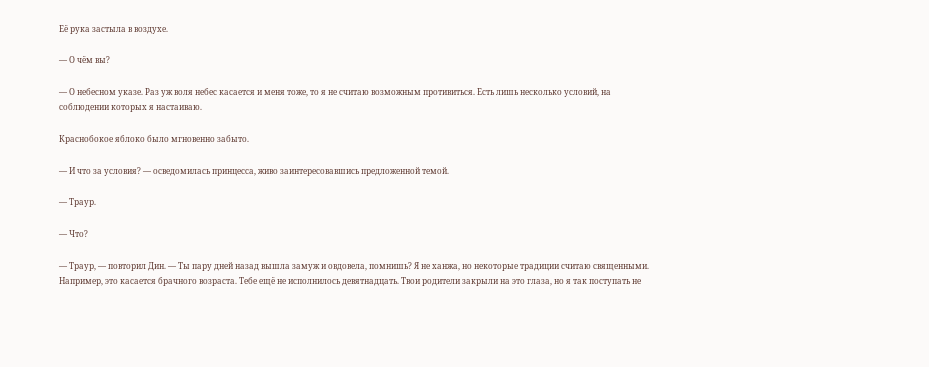Её рука застыла в воздухе.

― О чём вы?

― О небесном указе. Раз уж воля небес касается и меня тоже, то я не считаю возможным противиться. Есть лишь несколько условий, на соблюдении которых я настаиваю.

Краснобокое яблоко было мгновенно забыто.

― И что за условия? ― осведомилась принцесса, живо заинтересовавшись предложенной темой.

― Траур.

― Что?

― Траур, ― повторил Дин. ― Ты пару дней назад вышла замуж и овдовела, помнишь? Я не ханжа, но некоторые традиции считаю священными. Например, это касается брачного возраста. Тебе ещё не исполнилось девятнадцать. Твои родители закрыли на это глаза, но я так поступать не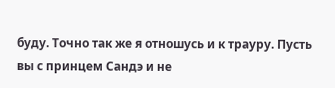буду. Точно так же я отношусь и к трауру. Пусть вы с принцем Сандэ и не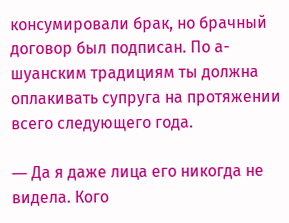консумировали брак, но брачный договор был подписан. По а-шуанским традициям ты должна оплакивать супруга на протяжении всего следующего года.

― Да я даже лица его никогда не видела. Кого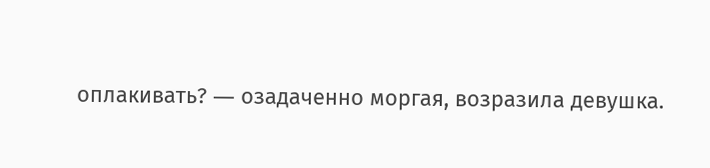оплакивать? ― озадаченно моргая, возразила девушка.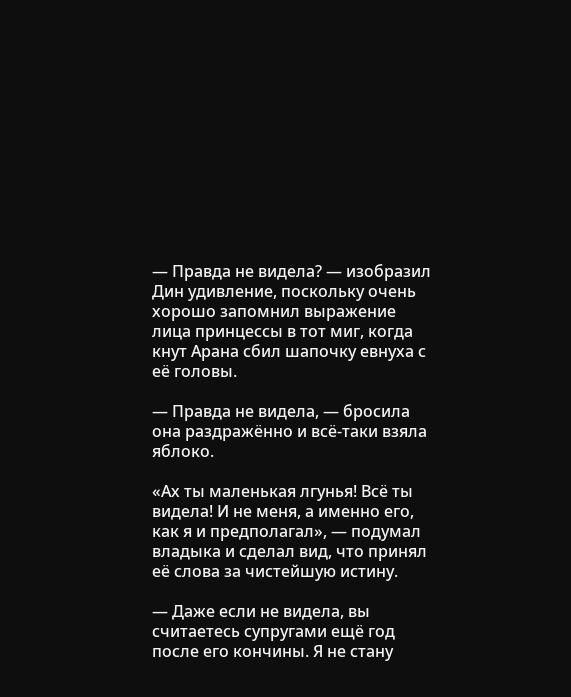― Правда не видела? ― изобразил Дин удивление, поскольку очень хорошо запомнил выражение лица принцессы в тот миг, когда кнут Арана сбил шапочку евнуха с её головы.

― Правда не видела, ― бросила она раздражённо и всё-таки взяла яблоко.

«Ах ты маленькая лгунья! Всё ты видела! И не меня, а именно его, как я и предполагал», ― подумал владыка и сделал вид, что принял её слова за чистейшую истину.

― Даже если не видела, вы считаетесь супругами ещё год после его кончины. Я не стану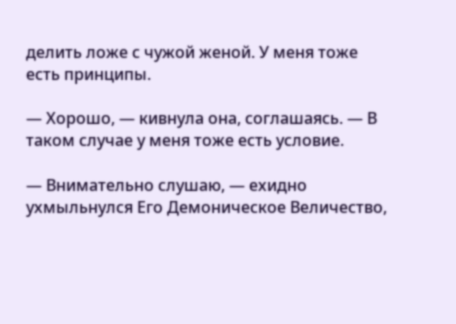делить ложе с чужой женой. У меня тоже есть принципы.

― Хорошо, ― кивнула она, соглашаясь. ― В таком случае у меня тоже есть условие.

― Внимательно слушаю, ― ехидно ухмыльнулся Его Демоническое Величество,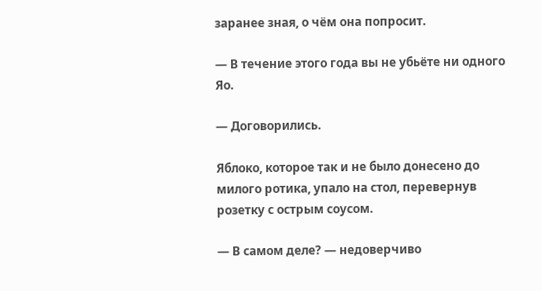заранее зная, о чём она попросит.

― В течение этого года вы не убьёте ни одного Яо.

― Договорились.

Яблоко, которое так и не было донесено до милого ротика, упало на стол, перевернув розетку с острым соусом.

― В самом деле? ― недоверчиво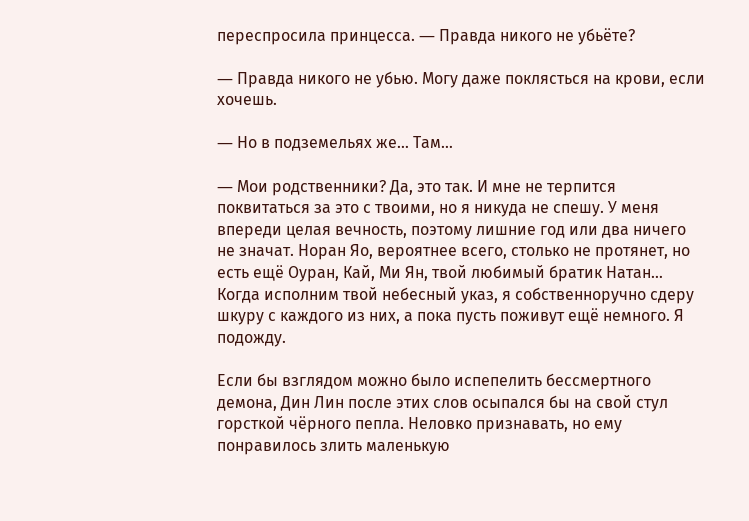переспросила принцесса. ― Правда никого не убьёте?

― Правда никого не убью. Могу даже поклясться на крови, если хочешь.

― Но в подземельях же… Там…

― Мои родственники? Да, это так. И мне не терпится поквитаться за это с твоими, но я никуда не спешу. У меня впереди целая вечность, поэтому лишние год или два ничего не значат. Норан Яо, вероятнее всего, столько не протянет, но есть ещё Оуран, Кай, Ми Ян, твой любимый братик Натан… Когда исполним твой небесный указ, я собственноручно сдеру шкуру с каждого из них, а пока пусть поживут ещё немного. Я подожду.

Если бы взглядом можно было испепелить бессмертного демона, Дин Лин после этих слов осыпался бы на свой стул горсткой чёрного пепла. Неловко признавать, но ему понравилось злить маленькую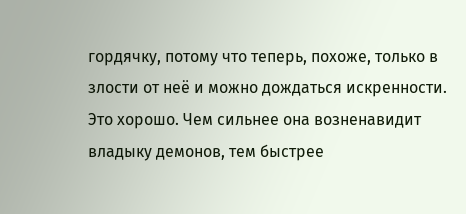гордячку, потому что теперь, похоже, только в злости от неё и можно дождаться искренности. Это хорошо. Чем сильнее она возненавидит владыку демонов, тем быстрее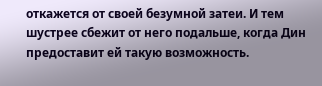откажется от своей безумной затеи. И тем шустрее сбежит от него подальше, когда Дин предоставит ей такую возможность.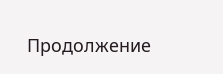Продолжение